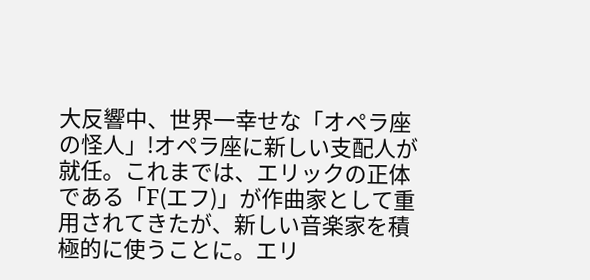大反響中、世界一幸せな「オペラ座の怪人」!オペラ座に新しい支配人が就任。これまでは、エリックの正体である「F(エフ)」が作曲家として重用されてきたが、新しい音楽家を積極的に使うことに。エリ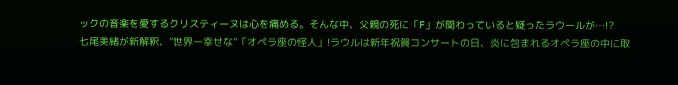ックの音楽を愛するクリスティーヌは心を痛める。そんな中、父親の死に「F」が関わっていると疑ったラウールが…!?
七尾美緒が新解釈、”世界一幸せな”「オペラ座の怪人」!ラウルは新年祝賀コンサートの日、炎に包まれるオペラ座の中に取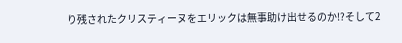り残されたクリスティーヌをエリックは無事助け出せるのか!?そして2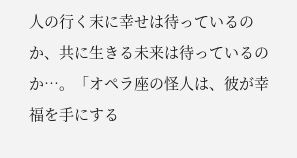人の行く末に幸せは待っているのか、共に生きる未来は待っているのか…。「オペラ座の怪人は、彼が幸福を手にする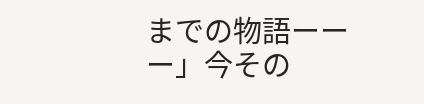までの物語ーーー」今その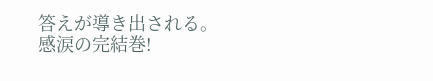答えが導き出される。感涙の完結巻!